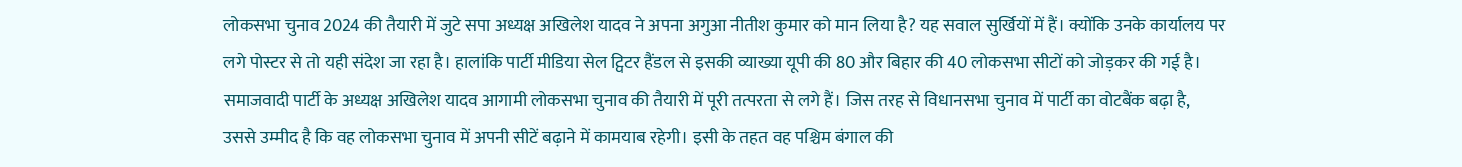लोकसभा चुनाव 2024 की तैयारी में जुटे सपा अध्यक्ष अखिलेश यादव ने अपना अगुआ नीतीश कुमार को मान लिया है? यह सवाल सुर्खियों में हैं। क्योंकि उनके कार्यालय पर लगे पोस्टर से तो यही संदेश जा रहा है। हालांकि पार्टी मीडिया सेल ट्विटर हैंडल से इसकी व्याख्या यूपी की 80 और बिहार की 40 लोकसभा सीटों को जोड़कर की गई है।
समाजवादी पार्टी के अध्यक्ष अखिलेश यादव आगामी लोकसभा चुनाव की तैयारी में पूरी तत्परता से लगे हैं। जिस तरह से विधानसभा चुनाव में पार्टी का वोटबैंक बढ़ा है, उससे उम्मीद है कि वह लोकसभा चुनाव में अपनी सीटें बढ़ाने में कामयाब रहेगी। इसी के तहत वह पश्चिम बंगाल की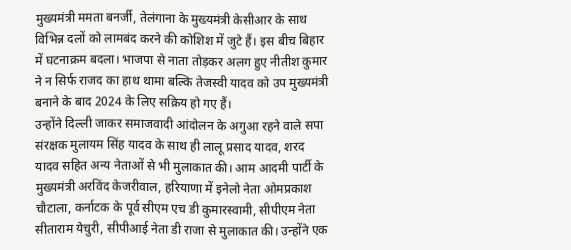मुख्यमंत्री ममता बनर्जी, तेलंगाना के मुख्यमंत्री केसीआर के साथ विभिन्न दलों को लामबंद करने की कोशिश में जुटे हैं। इस बीच बिहार में घटनाक्रम बदला। भाजपा से नाता तोड़कर अलग हुए नीतीश कुमार ने न सिर्फ राजद का हाथ थामा बल्कि तेजस्वी यादव को उप मुख्यमंत्री बनाने के बाद 2024 के लिए सक्रिय हो गए हैं।
उन्होंने दिल्ली जाकर समाजवादी आंदोलन के अगुआ रहने वाले सपा संरक्षक मुलायम सिंह यादव के साथ ही लालू प्रसाद यादव, शरद यादव सहित अन्य नेताओं से भी मुलाकात की। आम आदमी पार्टी के मुख्यमंत्री अरविंद केजरीवाल, हरियाणा में इनेलो नेता ओमप्रकाश चौटाला, कर्नाटक के पूर्व सीएम एच डी कुमारस्वामी, सीपीएम नेता सीताराम येचुरी, सीपीआई नेता डी राजा से मुलाकात की। उन्होंने एक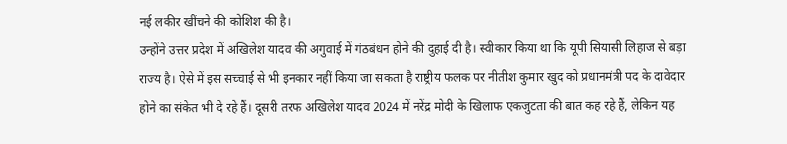नई लकीर खींचने की कोशिश की है।
उन्होंने उत्तर प्रदेश में अखिलेश यादव की अगुवाई में गंठबंधन होने की दुहाई दी है। स्वीकार किया था कि यूपी सियासी लिहाज से बड़ा राज्य है। ऐसे में इस सच्चाई से भी इनकार नहीं किया जा सकता है राष्ट्रीय फलक पर नीतीश कुमार खुद को प्रधानमंत्री पद के दावेदार होने का संकेत भी दे रहे हैं। दूसरी तरफ अखिलेश यादव 2024 में नरेंद्र मोदी के खिलाफ एकजुटता की बात कह रहे हैं, लेकिन यह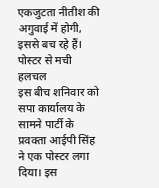एकजुटता नीतीश की अगुवाई में होगी, इससे बच रहे हैं।
पोस्टर से मची हलचल
इस बीच शनिवार को सपा कार्यालय के सामने पार्टी के प्रवक्ता आईपी सिंह ने एक पोस्टर लगा दिया। इस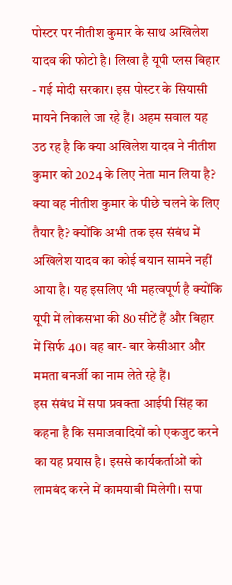पोस्टर पर नीतीश कुमार के साथ अखिलेश यादव की फोटो है। लिखा है यूपी प्लस बिहार - गई मोदी सरकार। इस पोस्टर के सियासी मायने निकाले जा रहे हैं। अहम सवाल यह उठ रह है कि क्या अखिलेश यादव ने नीतीश कुमार को 2024 के लिए नेता मान लिया है? क्या वह नीतीश कुमार के पीछे चलने के लिए तैयार है? क्योंकि अभी तक इस संबंध में अखिलेश यादव का कोई बयान सामने नहीं आया है। यह इसलिए भी महत्वपूर्ण है क्योंकि यूपी में लोकसभा की 80 सीटें हैं और बिहार में सिर्फ 40। वह बार- बार केसीआर और ममता बनर्जी का नाम लेते रहे हैं।
इस संबंध में सपा प्रवक्ता आईपी सिंह का कहना है कि समाजवादियों को एकजुट करने का यह प्रयास है। इससे कार्यकर्ताओं को लामबंद करने में कामयाबी मिलेगी। सपा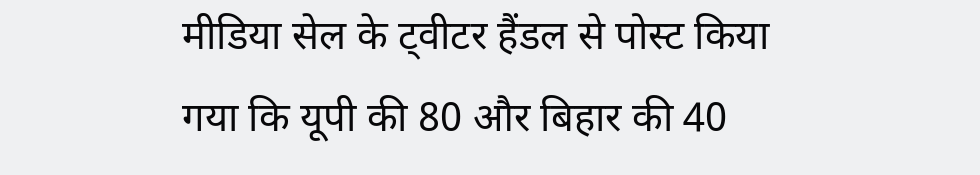मीडिया सेल के ट्वीटर हैंडल से पोस्ट किया गया कि यूपी की 80 और बिहार की 40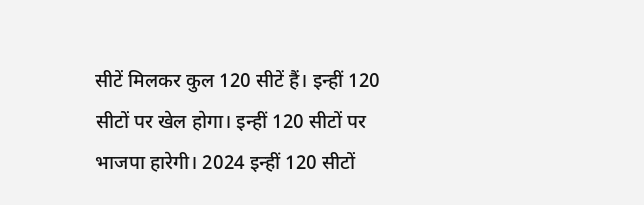सीटें मिलकर कुल 120 सीटें हैं। इन्हीं 120 सीटों पर खेल होगा। इन्हीं 120 सीटों पर भाजपा हारेगी। 2024 इन्हीं 120 सीटों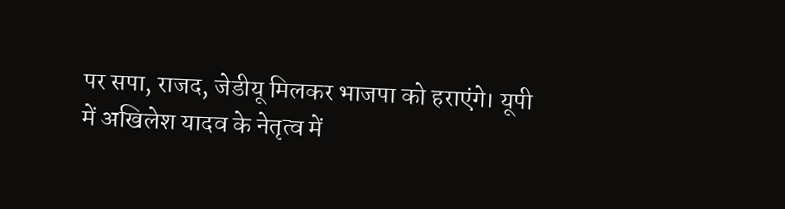पर सपा, राजद, जेडीयू मिलकर भाजपा को हराएंगे। यूपी में अखिलेश यादव के नेतृत्व में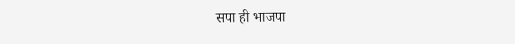सपा ही भाजपा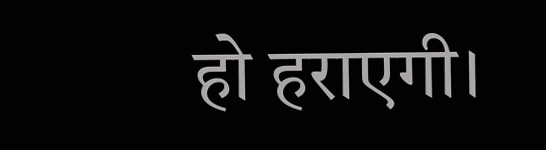हो हराएगी।